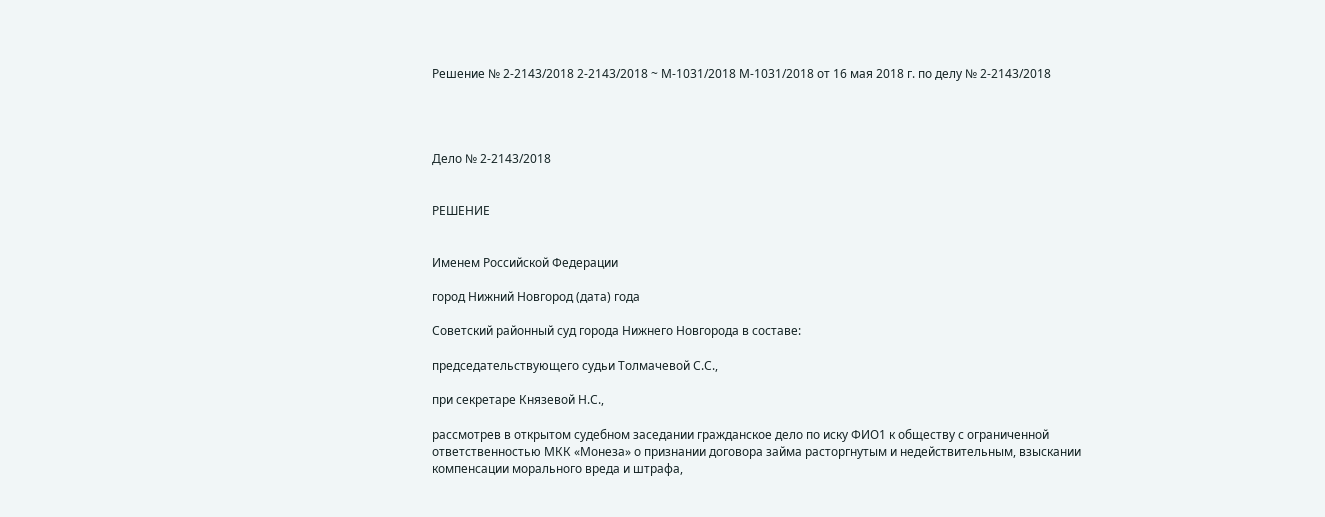Решение № 2-2143/2018 2-2143/2018 ~ М-1031/2018 М-1031/2018 от 16 мая 2018 г. по делу № 2-2143/2018




Дело № 2-2143/2018


РЕШЕНИЕ


Именем Российской Федерации

город Нижний Новгород (дата) года

Советский районный суд города Нижнего Новгорода в составе:

председательствующего судьи Толмачевой С.С.,

при секретаре Князевой Н.С.,

рассмотрев в открытом судебном заседании гражданское дело по иску ФИО1 к обществу с ограниченной ответственностью МКК «Монеза» о признании договора займа расторгнутым и недействительным, взыскании компенсации морального вреда и штрафа,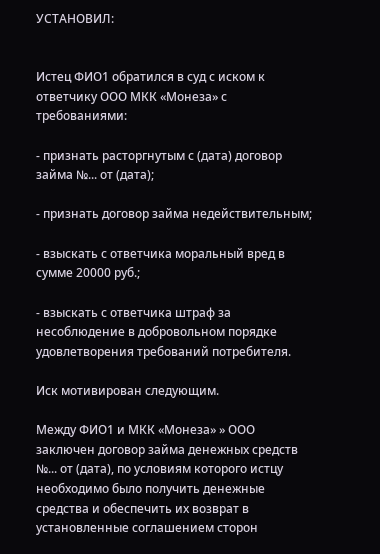УСТАНОВИЛ:


Истец ФИО1 обратился в суд с иском к ответчику ООО МКК «Монеза» с требованиями:

- признать расторгнутым с (дата) договор займа №... от (дата);

- признать договор займа недействительным;

- взыскать с ответчика моральный вред в сумме 20000 руб.;

- взыскать с ответчика штраф за несоблюдение в добровольном порядке удовлетворения требований потребителя.

Иск мотивирован следующим.

Между ФИО1 и МКК «Монеза» » ООО заключен договор займа денежных средств №... от (дата), по условиям которого истцу необходимо было получить денежные средства и обеспечить их возврат в установленные соглашением сторон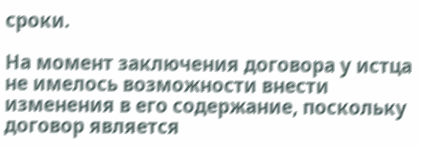сроки.

На момент заключения договора у истца не имелось возможности внести изменения в его содержание, поскольку договор является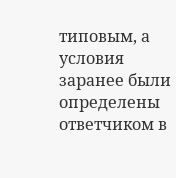типовым, а условия заранее были определены ответчиком в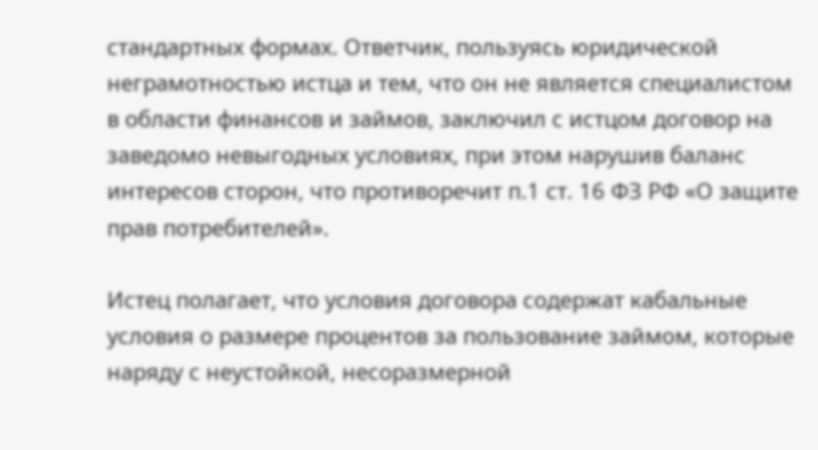стандартных формах. Ответчик, пользуясь юридической неграмотностью истца и тем, что он не является специалистом в области финансов и займов, заключил с истцом договор на заведомо невыгодных условиях, при этом нарушив баланс интересов сторон, что противоречит п.1 ст. 16 ФЗ РФ «О защите прав потребителей».

Истец полагает, что условия договора содержат кабальные условия о размере процентов за пользование займом, которые наряду с неустойкой, несоразмерной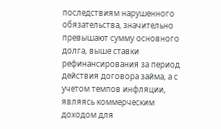последствиям нарушенного обязательства, значительно превышают сумму основного долга, выше ставки рефинансирования за период действия договора займа, а с учетом темпов инфляции, являясь коммерческим доходом для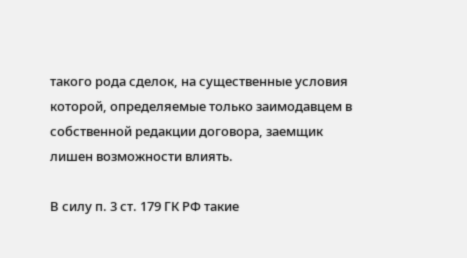такого рода сделок, на существенные условия которой, определяемые только заимодавцем в собственной редакции договора, заемщик лишен возможности влиять.

В силу п. 3 ст. 179 ГК РФ такие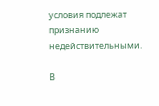условия подлежат признанию недействительными.

В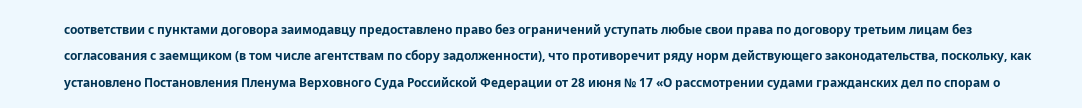соответствии с пунктами договора заимодавцу предоставлено право без ограничений уступать любые свои права по договору третьим лицам без согласования с заемщиком (в том числе агентствам по сбору задолженности), что противоречит ряду норм действующего законодательства, поскольку, как установлено Постановления Пленума Верховного Суда Российской Федерации от 28 июня № 17 «О рассмотрении судами гражданских дел по спорам о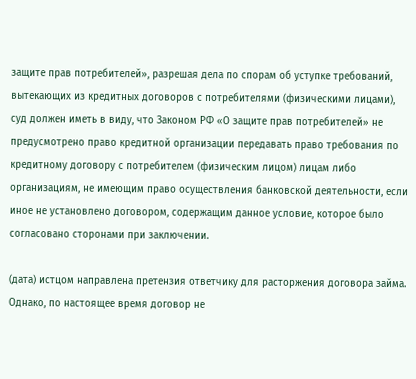защите прав потребителей», разрешая дела по спорам об уступке требований, вытекающих из кредитных договоров с потребителями (физическими лицами), суд должен иметь в виду, что Законом РФ «О защите прав потребителей» не предусмотрено право кредитной организации передавать право требования по кредитному договору с потребителем (физическим лицом) лицам либо организациям, не имеющим право осуществления банковской деятельности, если иное не установлено договором, содержащим данное условие, которое было согласовано сторонами при заключении.

(дата) истцом направлена претензия ответчику для расторжения договора займа. Однако, по настоящее время договор не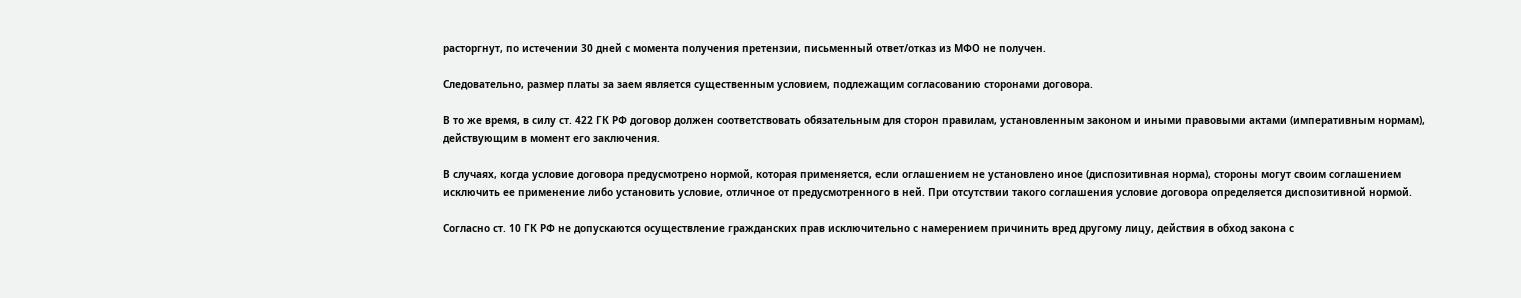расторгнут, по истечении 30 дней с момента получения претензии, письменный ответ/отказ из МФО не получен.

Следовательно, размер платы за заем является существенным условием, подлежащим согласованию сторонами договора.

В то же время, в силу ст. 422 ГК РФ договор должен соответствовать обязательным для сторон правилам, установленным законом и иными правовыми актами (императивным нормам), действующим в момент его заключения.

В случаях, когда условие договора предусмотрено нормой, которая применяется, если оглашением не установлено иное (диспозитивная норма), стороны могут своим соглашением исключить ее применение либо установить условие, отличное от предусмотренного в ней. При отсутствии такого соглашения условие договора определяется диспозитивной нормой.

Согласно ст. 10 ГК РФ не допускаются осуществление гражданских прав исключительно с намерением причинить вред другому лицу, действия в обход закона с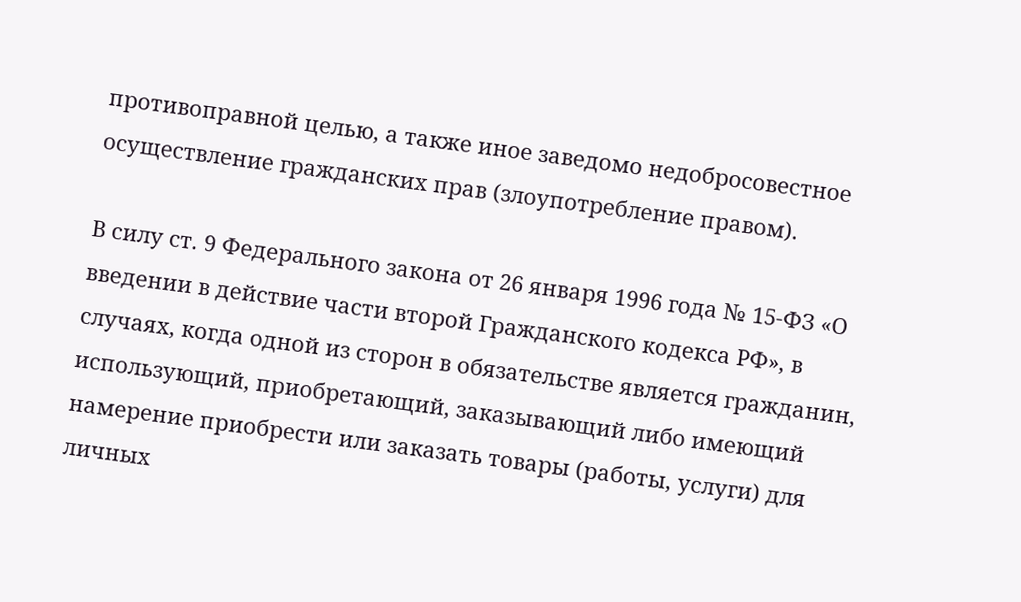противоправной целью, а также иное заведомо недобросовестное осуществление гражданских прав (злоупотребление правом).

В силу ст. 9 Федерального закона от 26 января 1996 года № 15-ФЗ «О введении в действие части второй Гражданского кодекса РФ», в случаях, когда одной из сторон в обязательстве является гражданин, использующий, приобретающий, заказывающий либо имеющий намерение приобрести или заказать товары (работы, услуги) для личных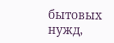бытовых нужд,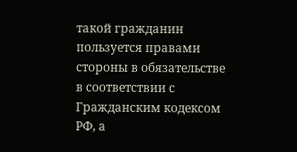такой гражданин пользуется правами стороны в обязательстве в соответствии с Гражданским кодексом РФ, а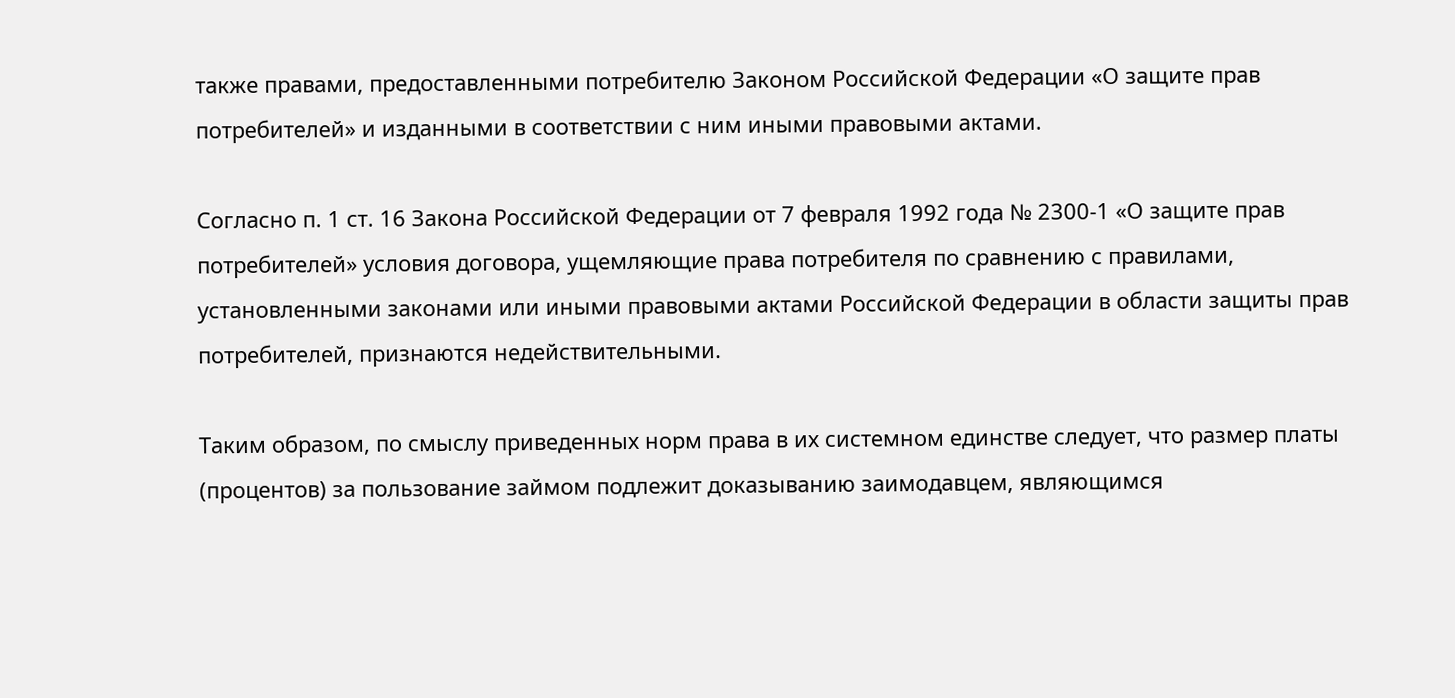также правами, предоставленными потребителю Законом Российской Федерации «О защите прав потребителей» и изданными в соответствии с ним иными правовыми актами.

Согласно п. 1 ст. 16 Закона Российской Федерации от 7 февраля 1992 года № 2300-1 «О защите прав потребителей» условия договора, ущемляющие права потребителя по сравнению с правилами, установленными законами или иными правовыми актами Российской Федерации в области защиты прав потребителей, признаются недействительными.

Таким образом, по смыслу приведенных норм права в их системном единстве следует, что размер платы (процентов) за пользование займом подлежит доказыванию заимодавцем, являющимся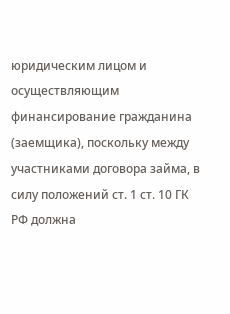юридическим лицом и осуществляющим финансирование гражданина (заемщика), поскольку между участниками договора займа, в силу положений ст. 1 ст. 10 ГК РФ должна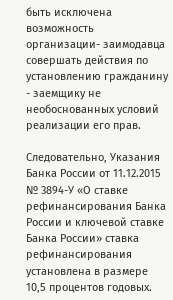быть исключена возможность организации- заимодавца совершать действия по установлению гражданину - заемщику не необоснованных условий реализации его прав.

Следовательно, Указания Банка России от 11.12.2015 № 3894-У «О ставке рефинансирования Банка России и ключевой ставке Банка России» ставка рефинансирования установлена в размере 10,5 процентов годовых.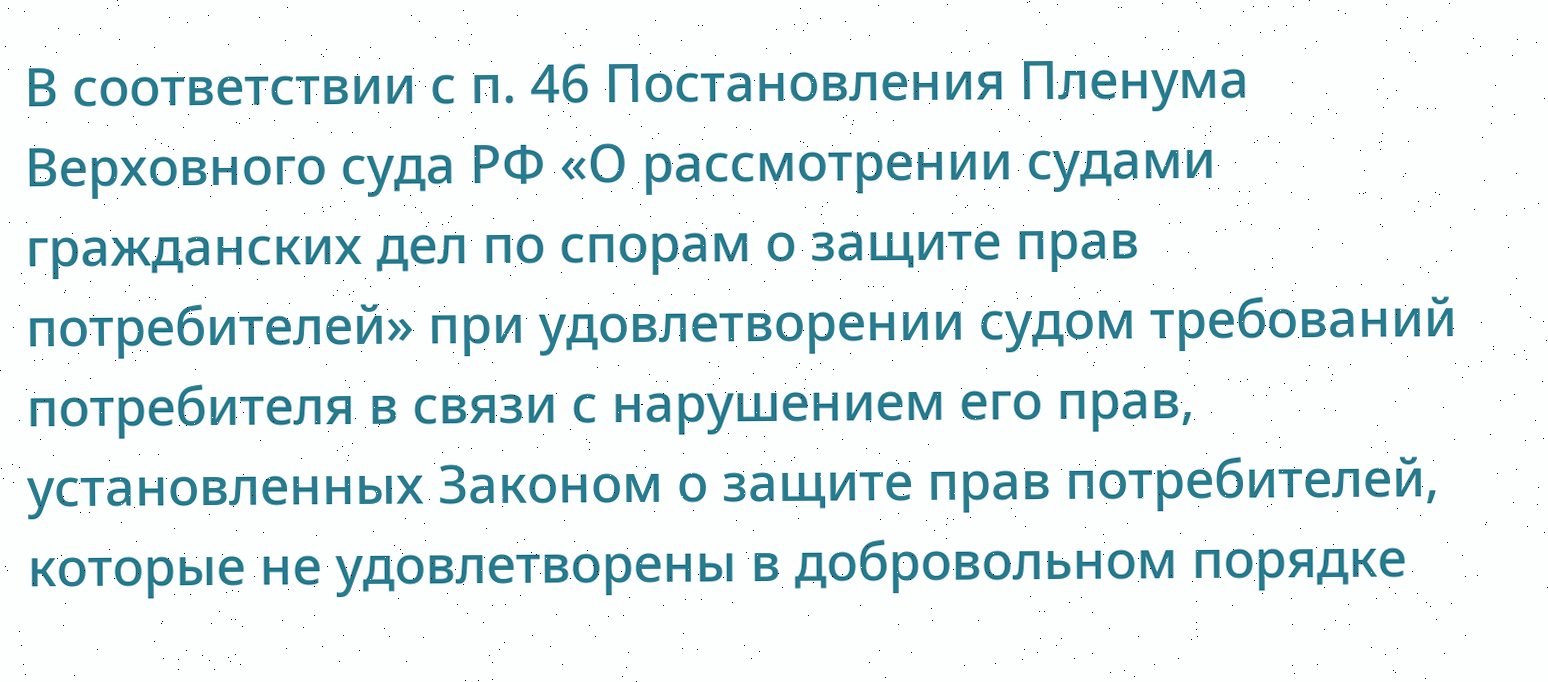В соответствии с п. 46 Постановления Пленума Верховного суда РФ «О рассмотрении судами гражданских дел по спорам о защите прав потребителей» при удовлетворении судом требований потребителя в связи с нарушением его прав, установленных Законом о защите прав потребителей, которые не удовлетворены в добровольном порядке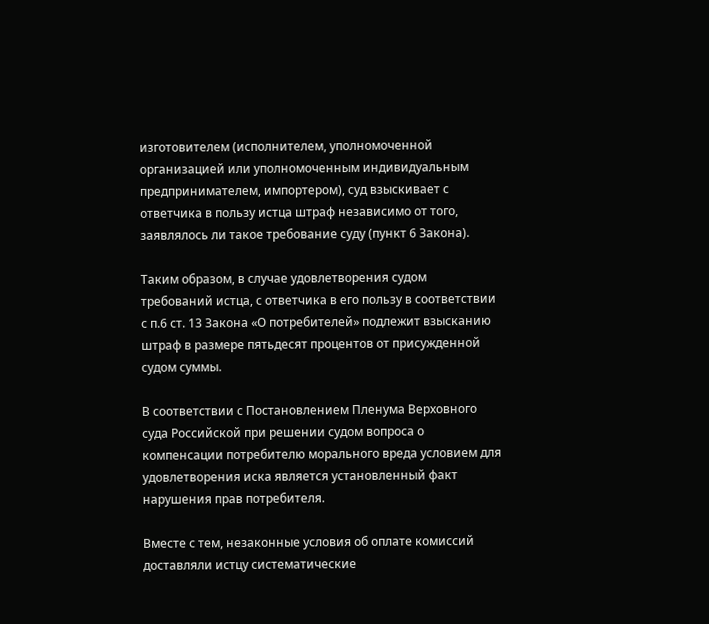изготовителем (исполнителем, уполномоченной организацией или уполномоченным индивидуальным предпринимателем, импортером), суд взыскивает с ответчика в пользу истца штраф независимо от того, заявлялось ли такое требование суду (пункт 6 Закона).

Таким образом, в случае удовлетворения судом требований истца, с ответчика в его пользу в соответствии с п.6 ст. 13 Закона «О потребителей» подлежит взысканию штраф в размере пятьдесят процентов от присужденной судом суммы.

В соответствии с Постановлением Пленума Верховного суда Российской при решении судом вопроса о компенсации потребителю морального вреда условием для удовлетворения иска является установленный факт нарушения прав потребителя.

Вместе с тем, незаконные условия об оплате комиссий доставляли истцу систематические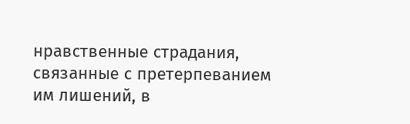нравственные страдания, связанные с претерпеванием им лишений, в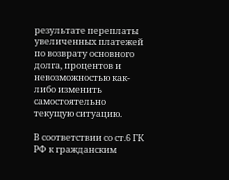результате переплаты увеличенных платежей по возврату основного долга, процентов и невозможностью как-либо изменить самостоятельно текущую ситуацию.

В соответствии со ст.6 ГК РФ к гражданским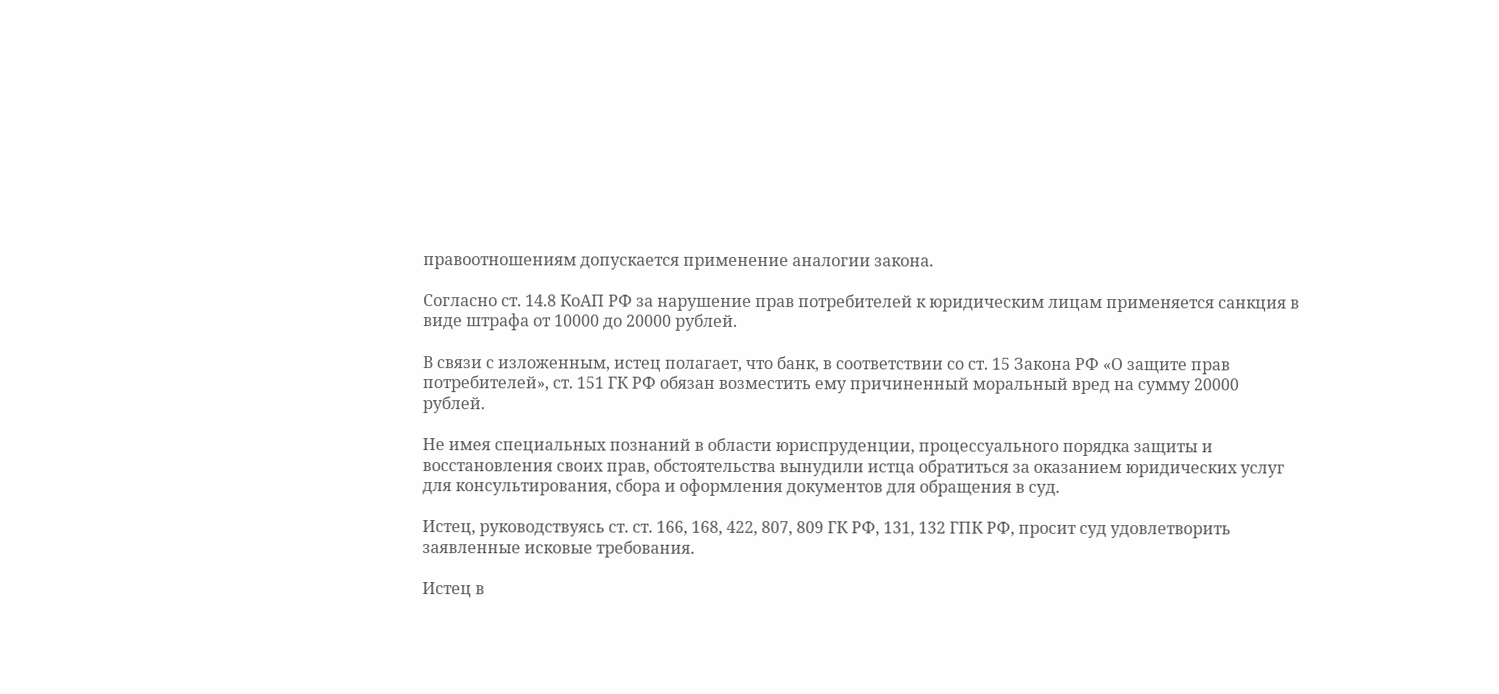правоотношениям допускается применение аналогии закона.

Согласно ст. 14.8 КоАП РФ за нарушение прав потребителей к юридическим лицам применяется санкция в виде штрафа от 10000 до 20000 рублей.

В связи с изложенным, истец полагает, что банк, в соответствии со ст. 15 Закона РФ «О защите прав потребителей», ст. 151 ГК РФ обязан возместить ему причиненный моральный вред на сумму 20000 рублей.

Не имея специальных познаний в области юриспруденции, процессуального порядка защиты и восстановления своих прав, обстоятельства вынудили истца обратиться за оказанием юридических услуг для консультирования, сбора и оформления документов для обращения в суд.

Истец, руководствуясь ст. ст. 166, 168, 422, 807, 809 ГК РФ, 131, 132 ГПК РФ, просит суд удовлетворить заявленные исковые требования.

Истец в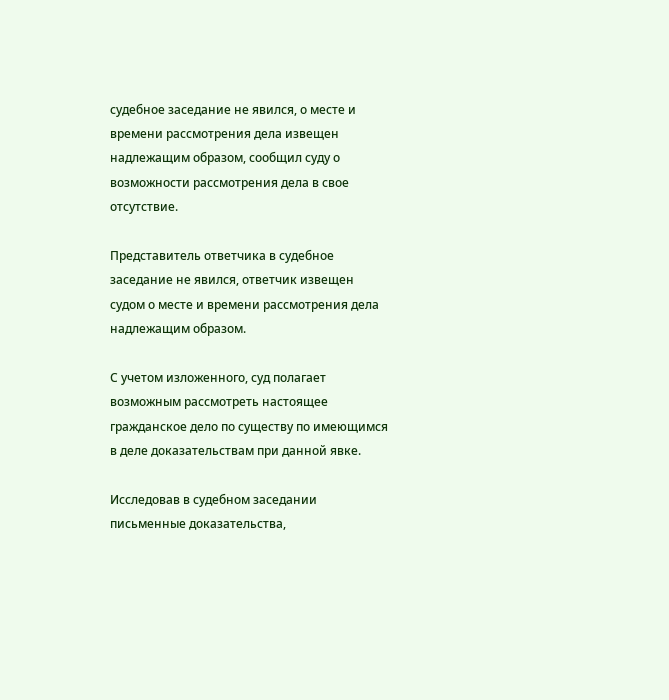судебное заседание не явился, о месте и времени рассмотрения дела извещен надлежащим образом, сообщил суду о возможности рассмотрения дела в свое отсутствие.

Представитель ответчика в судебное заседание не явился, ответчик извещен судом о месте и времени рассмотрения дела надлежащим образом.

С учетом изложенного, суд полагает возможным рассмотреть настоящее гражданское дело по существу по имеющимся в деле доказательствам при данной явке.

Исследовав в судебном заседании письменные доказательства,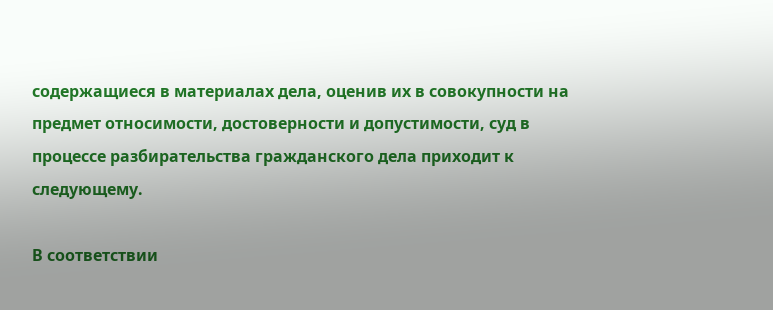содержащиеся в материалах дела, оценив их в совокупности на предмет относимости, достоверности и допустимости, суд в процессе разбирательства гражданского дела приходит к следующему.

В соответствии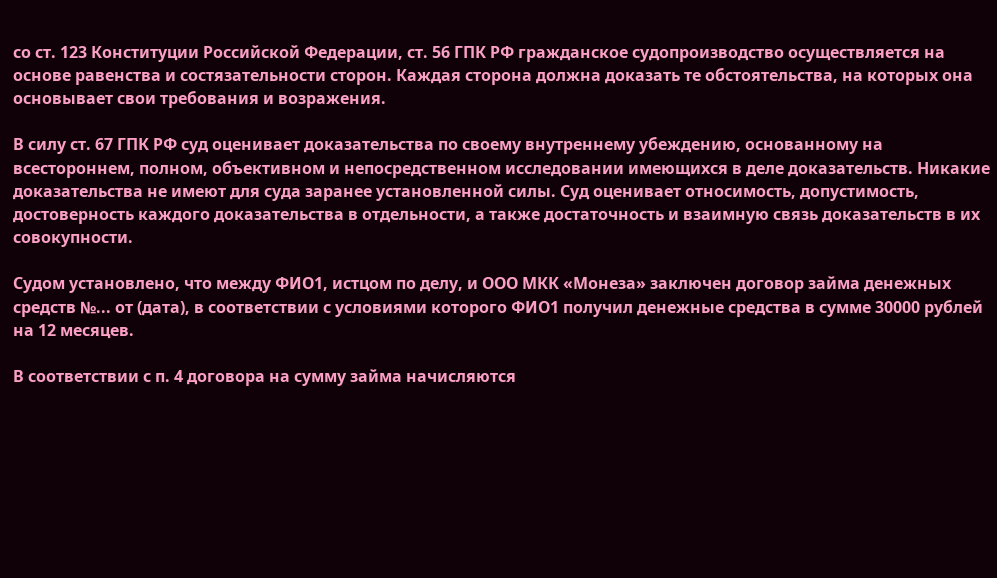со ст. 123 Конституции Российской Федерации, ст. 56 ГПК РФ гражданское судопроизводство осуществляется на основе равенства и состязательности сторон. Каждая сторона должна доказать те обстоятельства, на которых она основывает свои требования и возражения.

В силу ст. 67 ГПК РФ суд оценивает доказательства по своему внутреннему убеждению, основанному на всестороннем, полном, объективном и непосредственном исследовании имеющихся в деле доказательств. Никакие доказательства не имеют для суда заранее установленной силы. Суд оценивает относимость, допустимость, достоверность каждого доказательства в отдельности, а также достаточность и взаимную связь доказательств в их совокупности.

Судом установлено, что между ФИО1, истцом по делу, и ООО МКК «Монеза» заключен договор займа денежных средств №... от (дата), в соответствии с условиями которого ФИО1 получил денежные средства в сумме 30000 рублей на 12 месяцев.

В соответствии с п. 4 договора на сумму займа начисляются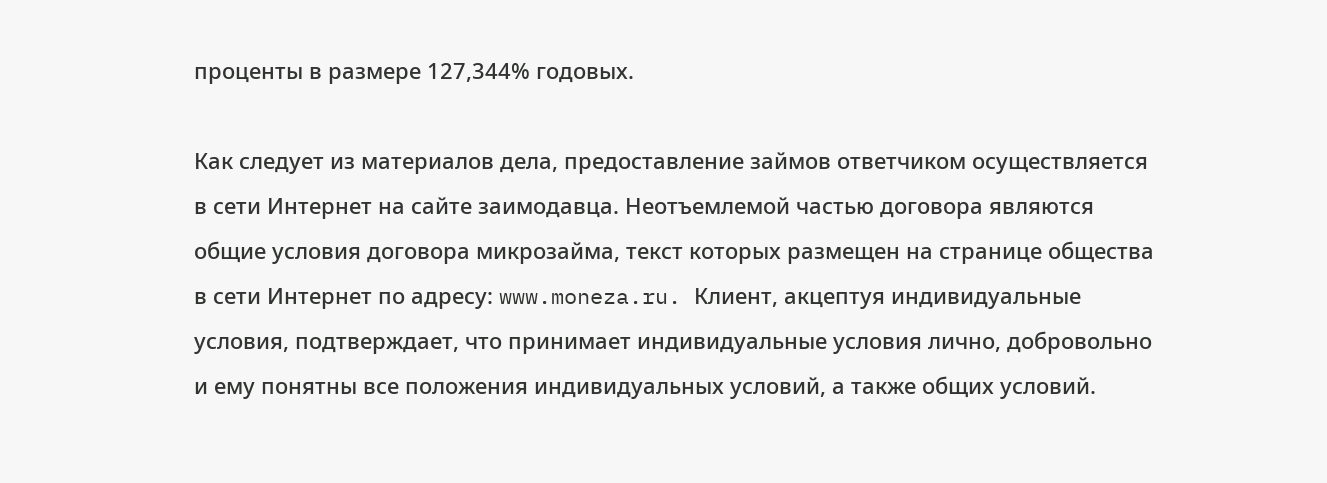проценты в размере 127,344% годовых.

Как следует из материалов дела, предоставление займов ответчиком осуществляется в сети Интернет на сайте заимодавца. Неотъемлемой частью договора являются общие условия договора микрозайма, текст которых размещен на странице общества в сети Интернет по адресу: www.moneza.ru. Клиент, акцептуя индивидуальные условия, подтверждает, что принимает индивидуальные условия лично, добровольно и ему понятны все положения индивидуальных условий, а также общих условий.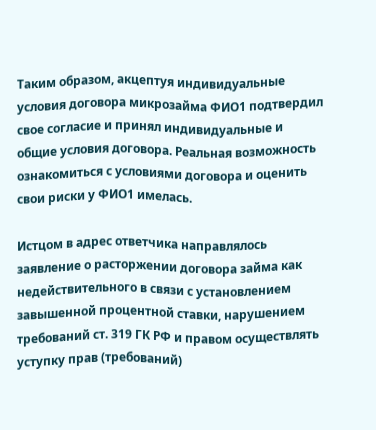Таким образом, акцептуя индивидуальные условия договора микрозайма ФИО1 подтвердил свое согласие и принял индивидуальные и общие условия договора. Реальная возможность ознакомиться с условиями договора и оценить свои риски у ФИО1 имелась.

Истцом в адрес ответчика направлялось заявление о расторжении договора займа как недействительного в связи с установлением завышенной процентной ставки, нарушением требований ст. 319 ГК РФ и правом осуществлять уступку прав (требований)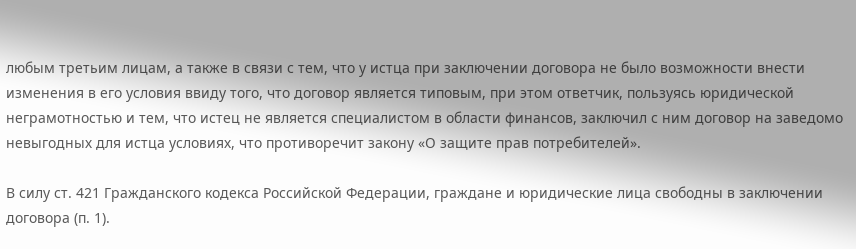любым третьим лицам, а также в связи с тем, что у истца при заключении договора не было возможности внести изменения в его условия ввиду того, что договор является типовым, при этом ответчик, пользуясь юридической неграмотностью и тем, что истец не является специалистом в области финансов, заключил с ним договор на заведомо невыгодных для истца условиях, что противоречит закону «О защите прав потребителей».

В силу ст. 421 Гражданского кодекса Российской Федерации, граждане и юридические лица свободны в заключении договора (п. 1).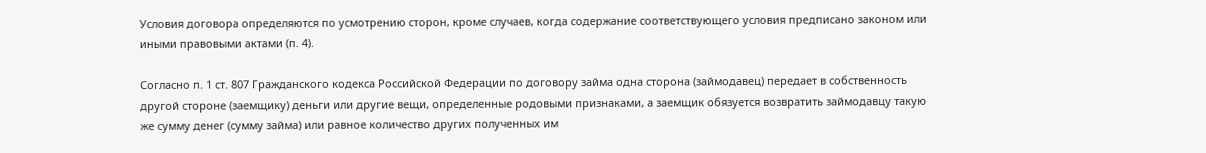Условия договора определяются по усмотрению сторон, кроме случаев, когда содержание соответствующего условия предписано законом или иными правовыми актами (п. 4).

Согласно п. 1 ст. 807 Гражданского кодекса Российской Федерации по договору займа одна сторона (займодавец) передает в собственность другой стороне (заемщику) деньги или другие вещи, определенные родовыми признаками, а заемщик обязуется возвратить займодавцу такую же сумму денег (сумму займа) или равное количество других полученных им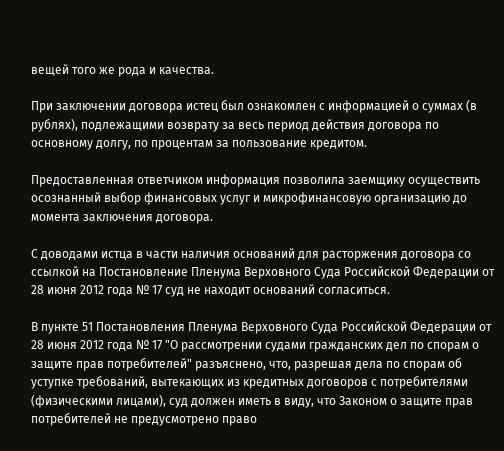вещей того же рода и качества.

При заключении договора истец был ознакомлен с информацией о суммах (в рублях), подлежащими возврату за весь период действия договора по основному долгу, по процентам за пользование кредитом.

Предоставленная ответчиком информация позволила заемщику осуществить осознанный выбор финансовых услуг и микрофинансовую организацию до момента заключения договора.

С доводами истца в части наличия оснований для расторжения договора со ссылкой на Постановление Пленума Верховного Суда Российской Федерации от 28 июня 2012 года № 17 суд не находит оснований согласиться.

В пункте 51 Постановления Пленума Верховного Суда Российской Федерации от 28 июня 2012 года № 17 "О рассмотрении судами гражданских дел по спорам о защите прав потребителей" разъяснено, что, разрешая дела по спорам об уступке требований, вытекающих из кредитных договоров с потребителями (физическими лицами), суд должен иметь в виду, что Законом о защите прав потребителей не предусмотрено право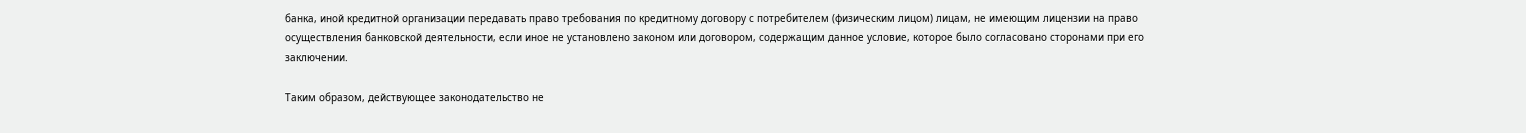банка, иной кредитной организации передавать право требования по кредитному договору с потребителем (физическим лицом) лицам, не имеющим лицензии на право осуществления банковской деятельности, если иное не установлено законом или договором, содержащим данное условие, которое было согласовано сторонами при его заключении.

Таким образом, действующее законодательство не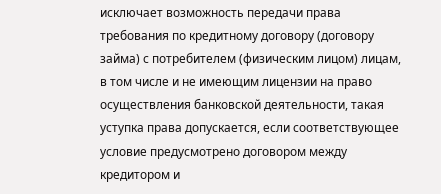исключает возможность передачи права требования по кредитному договору (договору займа) с потребителем (физическим лицом) лицам, в том числе и не имеющим лицензии на право осуществления банковской деятельности, такая уступка права допускается, если соответствующее условие предусмотрено договором между кредитором и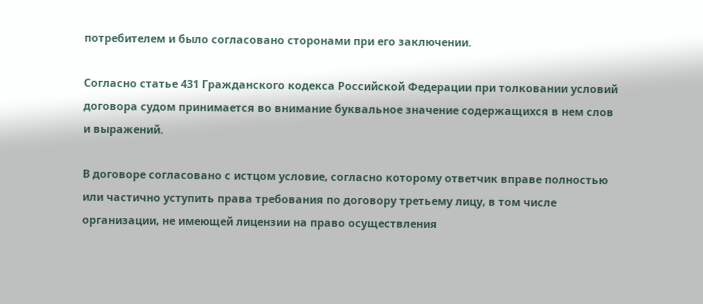потребителем и было согласовано сторонами при его заключении.

Согласно статье 431 Гражданского кодекса Российской Федерации при толковании условий договора судом принимается во внимание буквальное значение содержащихся в нем слов и выражений.

В договоре согласовано с истцом условие, согласно которому ответчик вправе полностью или частично уступить права требования по договору третьему лицу, в том числе организации, не имеющей лицензии на право осуществления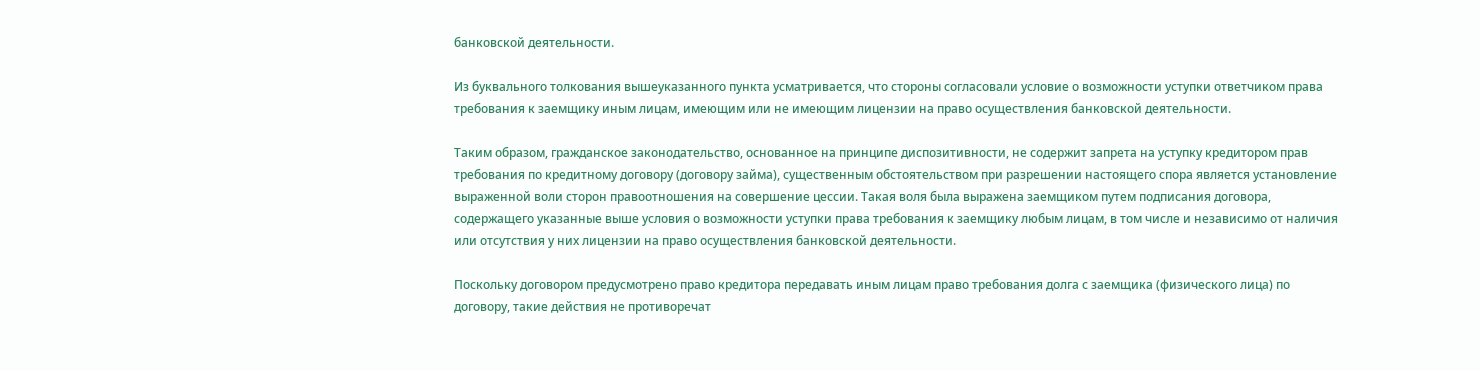банковской деятельности.

Из буквального толкования вышеуказанного пункта усматривается, что стороны согласовали условие о возможности уступки ответчиком права требования к заемщику иным лицам, имеющим или не имеющим лицензии на право осуществления банковской деятельности.

Таким образом, гражданское законодательство, основанное на принципе диспозитивности, не содержит запрета на уступку кредитором прав требования по кредитному договору (договору займа), существенным обстоятельством при разрешении настоящего спора является установление выраженной воли сторон правоотношения на совершение цессии. Такая воля была выражена заемщиком путем подписания договора, содержащего указанные выше условия о возможности уступки права требования к заемщику любым лицам, в том числе и независимо от наличия или отсутствия у них лицензии на право осуществления банковской деятельности.

Поскольку договором предусмотрено право кредитора передавать иным лицам право требования долга с заемщика (физического лица) по договору, такие действия не противоречат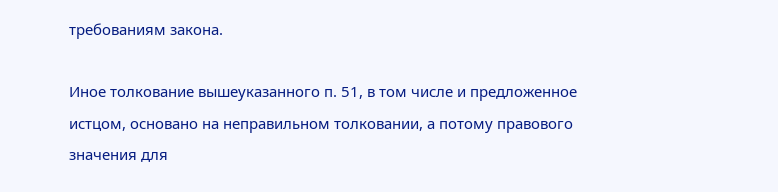требованиям закона.

Иное толкование вышеуказанного п. 51, в том числе и предложенное истцом, основано на неправильном толковании, а потому правового значения для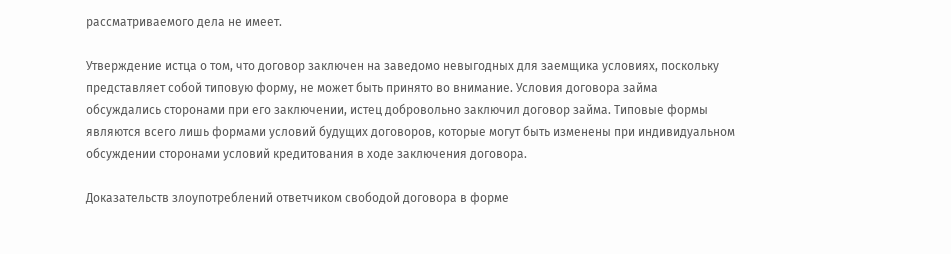рассматриваемого дела не имеет.

Утверждение истца о том, что договор заключен на заведомо невыгодных для заемщика условиях, поскольку представляет собой типовую форму, не может быть принято во внимание. Условия договора займа обсуждались сторонами при его заключении, истец добровольно заключил договор займа. Типовые формы являются всего лишь формами условий будущих договоров, которые могут быть изменены при индивидуальном обсуждении сторонами условий кредитования в ходе заключения договора.

Доказательств злоупотреблений ответчиком свободой договора в форме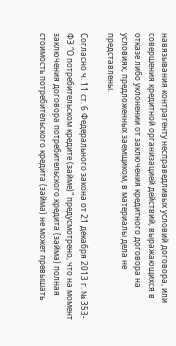навязывания контрагенту несправедливых условий договора, или совершения кредитной организацией действий, выражающихся в отказе либо уклонении от заключения кредитного договора на условиях, предложенных заемщиком, в материалы дела не представлены.

Согласно ч. 11 ст. 6 Федерального закона от 21 декабря 2013 г. № 353-ФЗ "О потребительском кредите (займе)" предусмотрено, что на момент заключения договора потребительского кредита (займа) полная стоимость потребительского кредита (займа) не может превышать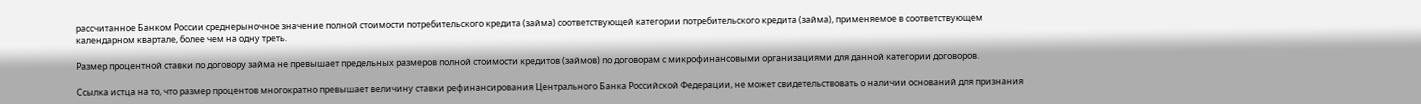рассчитанное Банком России среднерыночное значение полной стоимости потребительского кредита (займа) соответствующей категории потребительского кредита (займа), применяемое в соответствующем календарном квартале, более чем на одну треть.

Размер процентной ставки по договору займа не превышает предельных размеров полной стоимости кредитов (займов) по договорам с микрофинансовыми организациями для данной категории договоров.

Ссылка истца на то, что размер процентов многократно превышает величину ставки рефинансирования Центрального Банка Российской Федерации, не может свидетельствовать о наличии оснований для признания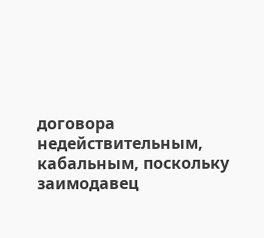договора недействительным, кабальным, поскольку заимодавец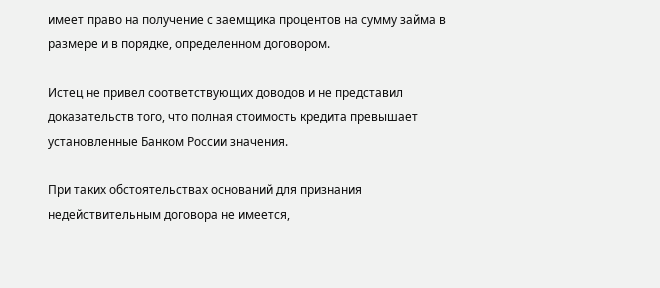имеет право на получение с заемщика процентов на сумму займа в размере и в порядке, определенном договором.

Истец не привел соответствующих доводов и не представил доказательств того, что полная стоимость кредита превышает установленные Банком России значения.

При таких обстоятельствах оснований для признания недействительным договора не имеется,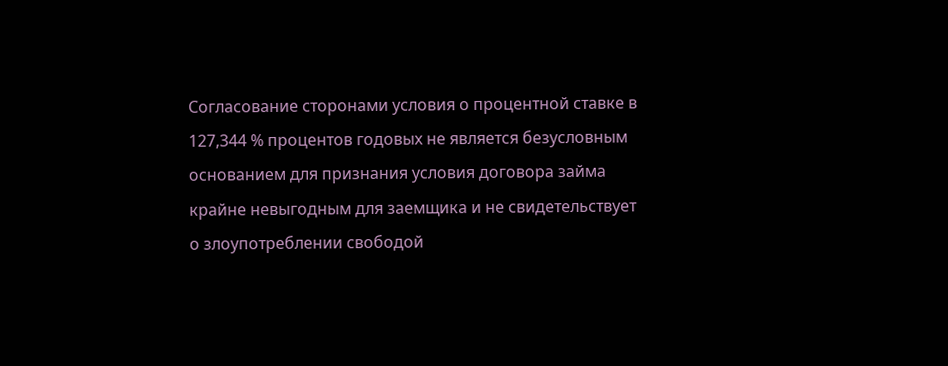Согласование сторонами условия о процентной ставке в 127,344 % процентов годовых не является безусловным основанием для признания условия договора займа крайне невыгодным для заемщика и не свидетельствует о злоупотреблении свободой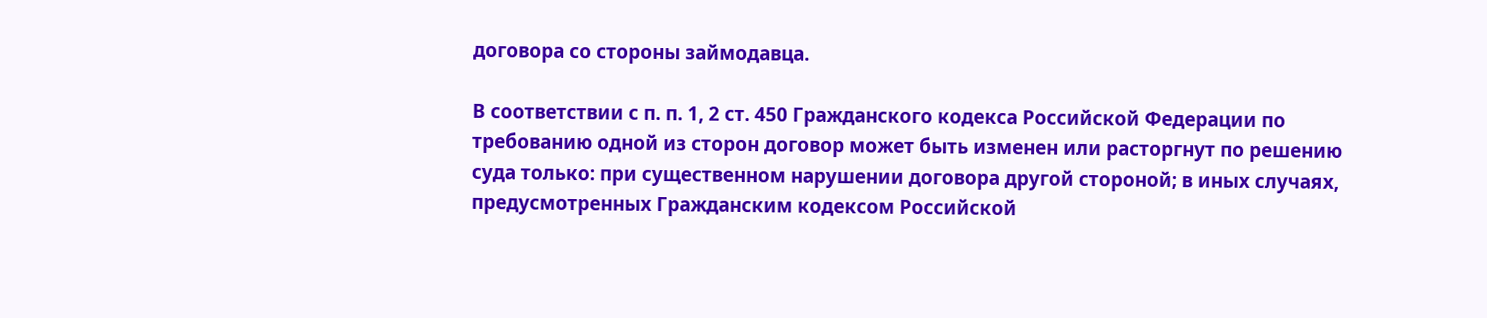договора со стороны займодавца.

В соответствии с п. п. 1, 2 ст. 450 Гражданского кодекса Российской Федерации по требованию одной из сторон договор может быть изменен или расторгнут по решению суда только: при существенном нарушении договора другой стороной; в иных случаях, предусмотренных Гражданским кодексом Российской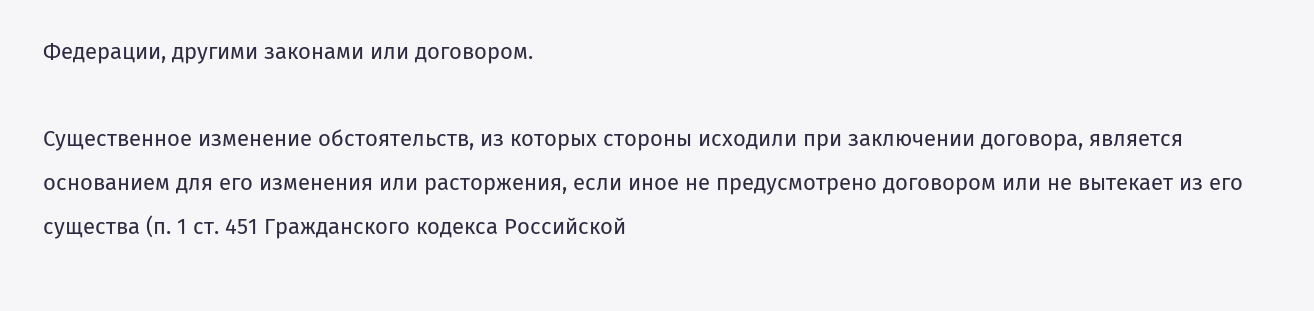Федерации, другими законами или договором.

Существенное изменение обстоятельств, из которых стороны исходили при заключении договора, является основанием для его изменения или расторжения, если иное не предусмотрено договором или не вытекает из его существа (п. 1 ст. 451 Гражданского кодекса Российской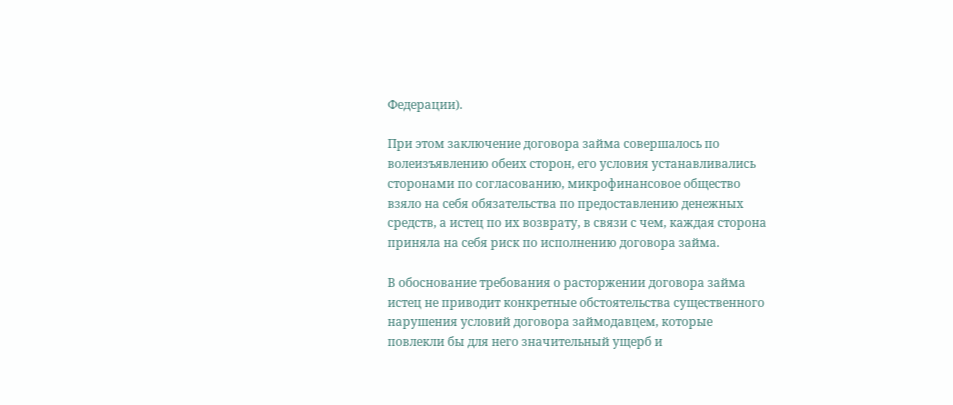Федерации).

При этом заключение договора займа совершалось по волеизъявлению обеих сторон, его условия устанавливались сторонами по согласованию, микрофинансовое общество взяло на себя обязательства по предоставлению денежных средств, а истец по их возврату, в связи с чем, каждая сторона приняла на себя риск по исполнению договора займа.

В обоснование требования о расторжении договора займа истец не приводит конкретные обстоятельства существенного нарушения условий договора займодавцем, которые повлекли бы для него значительный ущерб и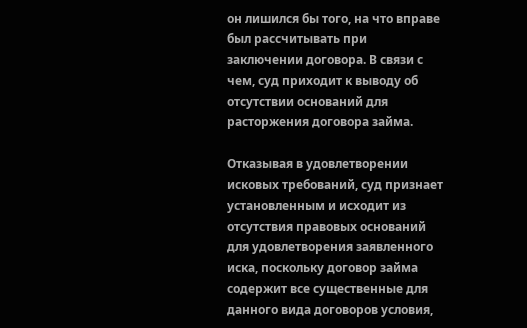он лишился бы того, на что вправе был рассчитывать при заключении договора. В связи с чем, суд приходит к выводу об отсутствии оснований для расторжения договора займа.

Отказывая в удовлетворении исковых требований, суд признает установленным и исходит из отсутствия правовых оснований для удовлетворения заявленного иска, поскольку договор займа содержит все существенные для данного вида договоров условия,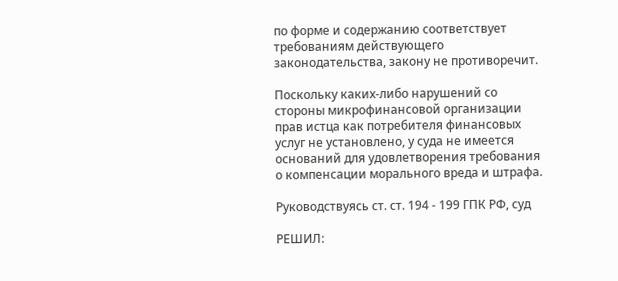по форме и содержанию соответствует требованиям действующего законодательства, закону не противоречит.

Поскольку каких-либо нарушений со стороны микрофинансовой организации прав истца как потребителя финансовых услуг не установлено, у суда не имеется оснований для удовлетворения требования о компенсации морального вреда и штрафа.

Руководствуясь ст. ст. 194 - 199 ГПК РФ, суд

РЕШИЛ: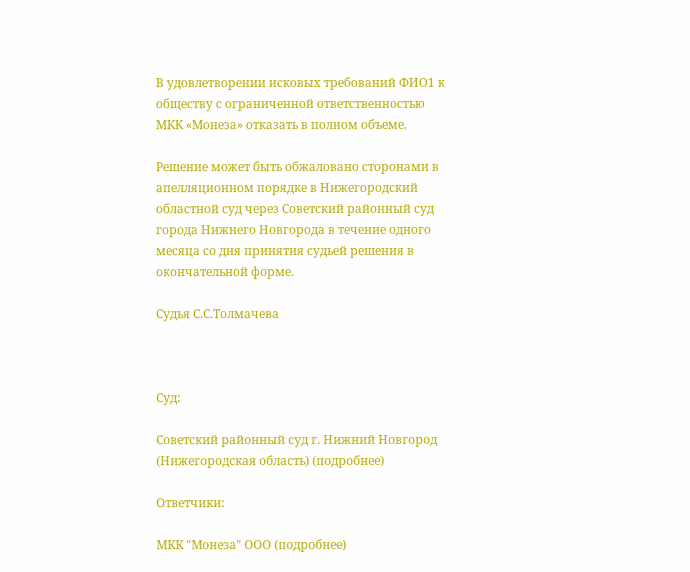В удовлетворении исковых требований ФИО1 к обществу с ограниченной ответственностью МКК «Монеза» отказать в полном объеме.

Решение может быть обжаловано сторонами в апелляционном порядке в Нижегородский областной суд через Советский районный суд города Нижнего Новгорода в течение одного месяца со дня принятия судьей решения в окончательной форме.

Судья С.С.Толмачева



Суд:

Советский районный суд г. Нижний Новгород (Нижегородская область) (подробнее)

Ответчики:

МКК "Монеза" ООО (подробнее)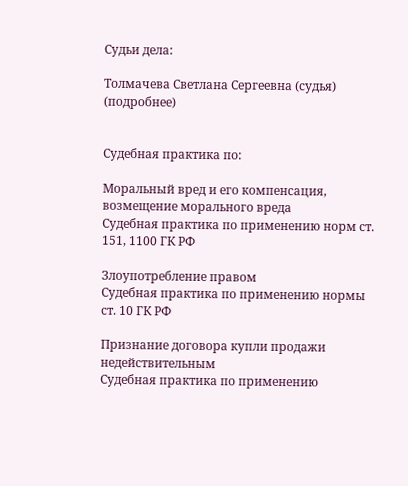Судьи дела:

Толмачева Светлана Сергеевна (судья) (подробнее)


Судебная практика по:

Моральный вред и его компенсация, возмещение морального вреда
Судебная практика по применению норм ст. 151, 1100 ГК РФ

Злоупотребление правом
Судебная практика по применению нормы ст. 10 ГК РФ

Признание договора купли продажи недействительным
Судебная практика по применению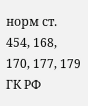норм ст. 454, 168, 170, 177, 179 ГК РФ